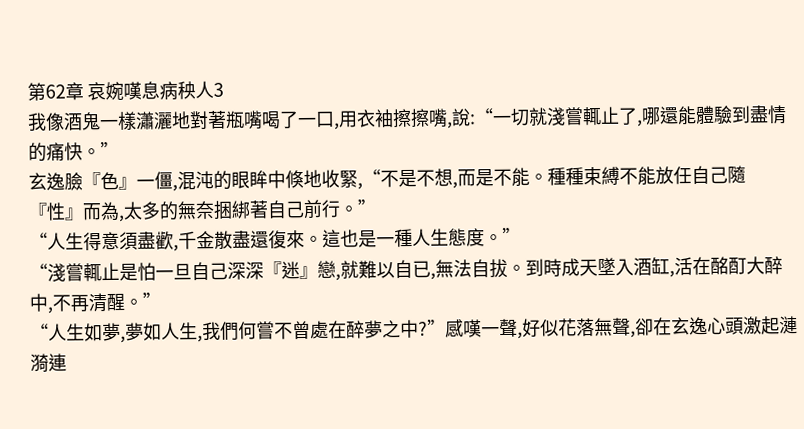第62章 哀婉嘆息病秧人3
我像酒鬼一樣瀟灑地對著瓶嘴喝了一口,用衣袖擦擦嘴,說:“一切就淺嘗輒止了,哪還能體驗到盡情的痛快。”
玄逸臉『色』一僵,混沌的眼眸中倏地收緊,“不是不想,而是不能。種種束縛不能放任自己隨『性』而為,太多的無奈捆綁著自己前行。”
“人生得意須盡歡,千金散盡還復來。這也是一種人生態度。”
“淺嘗輒止是怕一旦自己深深『迷』戀,就難以自已,無法自拔。到時成天墜入酒缸,活在酩酊大醉中,不再清醒。”
“人生如夢,夢如人生,我們何嘗不曾處在醉夢之中?”感嘆一聲,好似花落無聲,卻在玄逸心頭激起漣漪連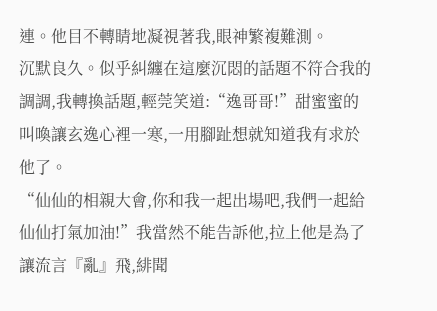連。他目不轉睛地凝視著我,眼神繁複難測。
沉默良久。似乎糾纏在這麼沉悶的話題不符合我的調調,我轉換話題,輕莞笑道:“逸哥哥!”甜蜜蜜的叫喚讓玄逸心裡一寒,一用腳趾想就知道我有求於他了。
“仙仙的相親大會,你和我一起出場吧,我們一起給仙仙打氣加油!”我當然不能告訴他,拉上他是為了讓流言『亂』飛,緋聞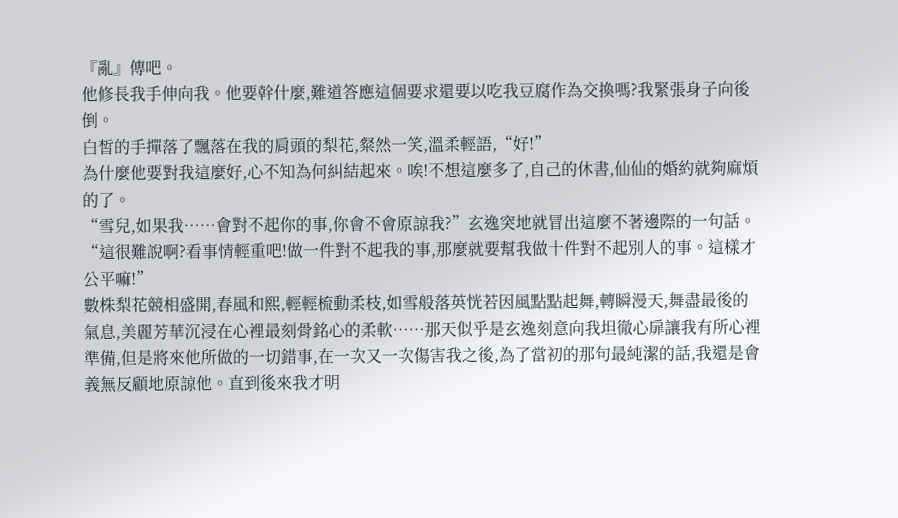『亂』傳吧。
他修長我手伸向我。他要幹什麼,難道答應這個要求還要以吃我豆腐作為交換嗎?我緊張身子向後倒。
白皙的手撣落了飄落在我的肩頭的梨花,粲然一笑,溫柔輕語,“好!”
為什麼他要對我這麼好,心不知為何糾結起來。唉!不想這麼多了,自己的休書,仙仙的婚約就夠麻煩的了。
“雪兒,如果我……會對不起你的事,你會不會原諒我?”玄逸突地就冒出這麼不著邊際的一句話。
“這很難說啊?看事情輕重吧!做一件對不起我的事,那麼就要幫我做十件對不起別人的事。這樣才公平嘛!”
數株梨花競相盛開,春風和熙,輕輕梳動柔枝,如雪般落英恍若因風點點起舞,轉瞬漫天,舞盡最後的氣息,美麗芳華沉浸在心裡最刻骨銘心的柔軟……那天似乎是玄逸刻意向我坦徹心扉讓我有所心裡準備,但是將來他所做的一切錯事,在一次又一次傷害我之後,為了當初的那句最純潔的話,我還是會義無反顧地原諒他。直到後來我才明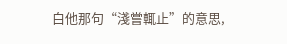白他那句“淺嘗輒止”的意思,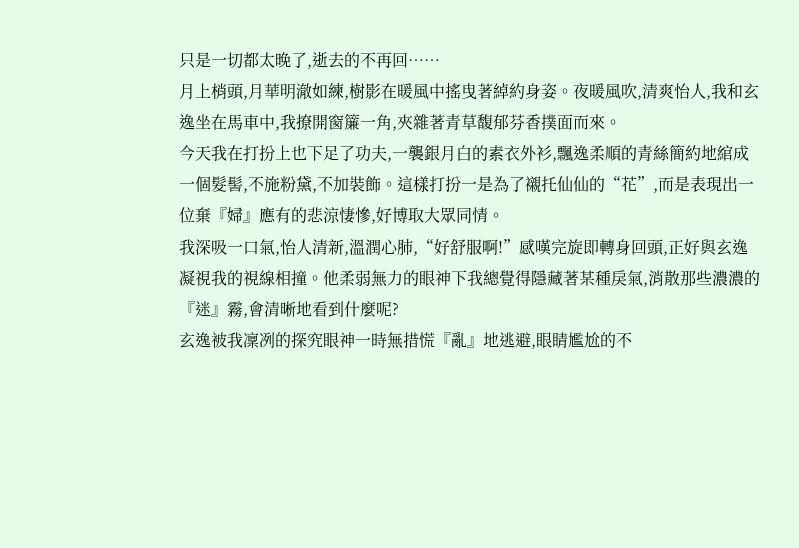只是一切都太晚了,逝去的不再回……
月上梢頭,月華明澈如練,樹影在暖風中搖曳著綽約身姿。夜暖風吹,清爽怡人,我和玄逸坐在馬車中,我撩開窗簾一角,夾雜著青草馥郁芬香撲面而來。
今天我在打扮上也下足了功夫,一襲銀月白的素衣外衫,飄逸柔順的青絲簡約地綰成一個髮髻,不施粉黛,不加裝飾。這樣打扮一是為了襯托仙仙的“花”,而是表現出一位棄『婦』應有的悲涼悽慘,好博取大眾同情。
我深吸一口氣,怡人清新,溫潤心肺,“好舒服啊!”感嘆完旋即轉身回頭,正好與玄逸凝視我的視線相撞。他柔弱無力的眼神下我總覺得隱藏著某種戾氣,消散那些濃濃的『迷』霧,會清晰地看到什麼呢?
玄逸被我凜冽的探究眼神一時無措慌『亂』地逃避,眼睛尷尬的不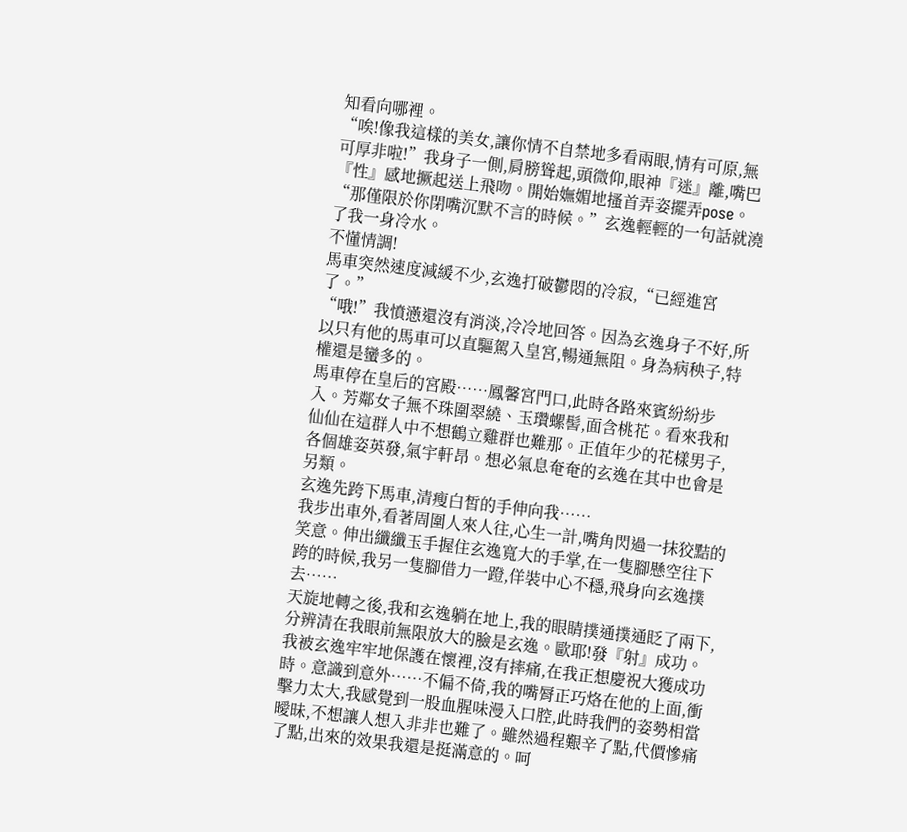知看向哪裡。
“唉!像我這樣的美女,讓你情不自禁地多看兩眼,情有可原,無可厚非啦!”我身子一側,肩膀聳起,頭微仰,眼神『迷』離,嘴巴『性』感地撅起送上飛吻。開始嫵媚地搔首弄姿擺弄pose。
“那僅限於你閉嘴沉默不言的時候。”玄逸輕輕的一句話就澆了我一身冷水。
不懂情調!
馬車突然速度減緩不少,玄逸打破鬱悶的冷寂,“已經進宮了。”
“哦!”我憤懣還沒有消淡,冷冷地回答。因為玄逸身子不好,所以只有他的馬車可以直驅駕入皇宮,暢通無阻。身為病秧子,特權還是蠻多的。
馬車停在皇后的宮殿……鳳馨宮門口,此時各路來賓紛紛步入。芳鄰女子無不珠圍翠繞、玉瓚螺髻,面含桃花。看來我和仙仙在這群人中不想鶴立雞群也難那。正值年少的花樣男子,各個雄姿英發,氣宇軒昂。想必氣息奄奄的玄逸在其中也會是另類。
玄逸先跨下馬車,清瘦白皙的手伸向我……
我步出車外,看著周圍人來人往,心生一計,嘴角閃過一抹狡黠的笑意。伸出纖纖玉手握住玄逸寬大的手掌,在一隻腳懸空往下跨的時候,我另一隻腳借力一蹬,佯裝中心不穩,飛身向玄逸撲去……
天旋地轉之後,我和玄逸躺在地上,我的眼睛撲通撲通眨了兩下,分辨清在我眼前無限放大的臉是玄逸。歐耶!發『射』成功。我被玄逸牢牢地保護在懷裡,沒有摔痛,在我正想慶祝大獲成功時。意識到意外……不偏不倚,我的嘴脣正巧烙在他的上面,衝擊力太大,我感覺到一股血腥味漫入口腔,此時我們的姿勢相當曖昧,不想讓人想入非非也難了。雖然過程艱辛了點,代價慘痛了點,出來的效果我還是挺滿意的。呵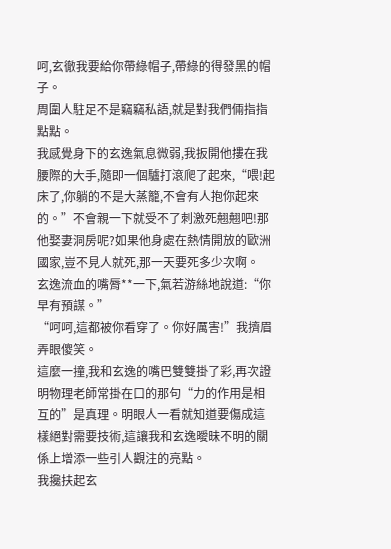呵,玄徹我要給你帶綠帽子,帶綠的得發黑的帽子。
周圍人駐足不是竊竊私語,就是對我們倆指指點點。
我感覺身下的玄逸氣息微弱,我扳開他摟在我腰際的大手,隨即一個驢打滾爬了起來,“喂!起床了,你躺的不是大蒸籠,不會有人抱你起來的。”不會親一下就受不了刺激死翹翹吧!那他娶妻洞房呢?如果他身處在熱情開放的歐洲國家,豈不見人就死,那一天要死多少次啊。
玄逸流血的嘴脣**一下,氣若游絲地說道:“你早有預謀。”
“呵呵,這都被你看穿了。你好厲害!”我擠眉弄眼傻笑。
這麼一撞,我和玄逸的嘴巴雙雙掛了彩,再次證明物理老師常掛在口的那句“力的作用是相互的”是真理。明眼人一看就知道要傷成這樣絕對需要技術,這讓我和玄逸曖昧不明的關係上增添一些引人觀注的亮點。
我攙扶起玄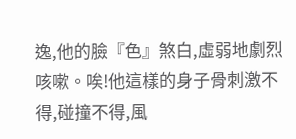逸,他的臉『色』煞白,虛弱地劇烈咳嗽。唉!他這樣的身子骨刺激不得,碰撞不得,風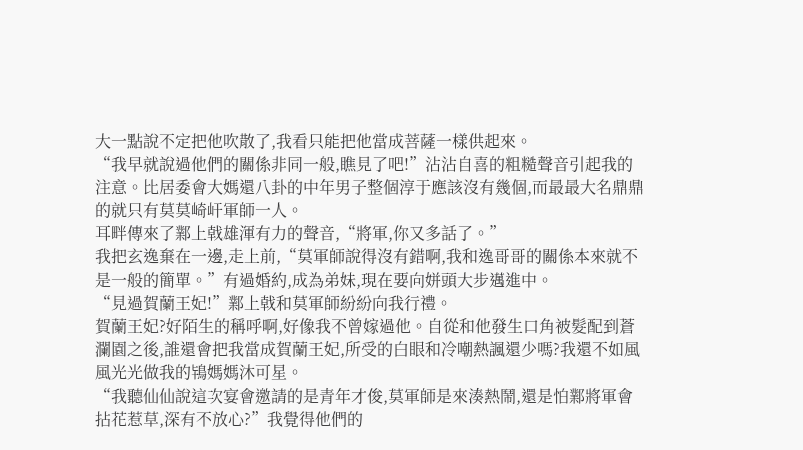大一點說不定把他吹散了,我看只能把他當成菩薩一樣供起來。
“我早就說過他們的關係非同一般,瞧見了吧!”沾沾自喜的粗糙聲音引起我的注意。比居委會大媽還八卦的中年男子整個淳于應該沒有幾個,而最最大名鼎鼎的就只有莫莫崎屽軍師一人。
耳畔傳來了鄴上戟雄渾有力的聲音,“將軍,你又多話了。”
我把玄逸棄在一邊,走上前,“莫軍師說得沒有錯啊,我和逸哥哥的關係本來就不是一般的簡單。”有過婚約,成為弟妹,現在要向姘頭大步邁進中。
“見過賀蘭王妃!”鄴上戟和莫軍師紛紛向我行禮。
賀蘭王妃?好陌生的稱呼啊,好像我不曾嫁過他。自從和他發生口角被髮配到蒼瀾園之後,誰還會把我當成賀蘭王妃,所受的白眼和冷嘲熱諷還少嗎?我還不如風風光光做我的鴇媽媽沐可星。
“我聽仙仙說這次宴會邀請的是青年才俊,莫軍師是來湊熱鬧,還是怕鄴將軍會拈花惹草,深有不放心?”我覺得他們的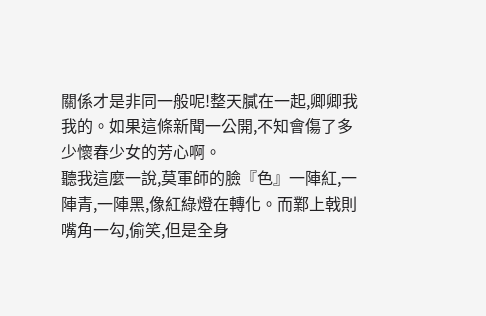關係才是非同一般呢!整天膩在一起,卿卿我我的。如果這條新聞一公開,不知會傷了多少懷春少女的芳心啊。
聽我這麼一說,莫軍師的臉『色』一陣紅,一陣青,一陣黑,像紅綠燈在轉化。而鄴上戟則嘴角一勾,偷笑,但是全身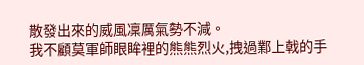散發出來的威風凜厲氣勢不減。
我不顧莫軍師眼眸裡的熊熊烈火,拽過鄴上戟的手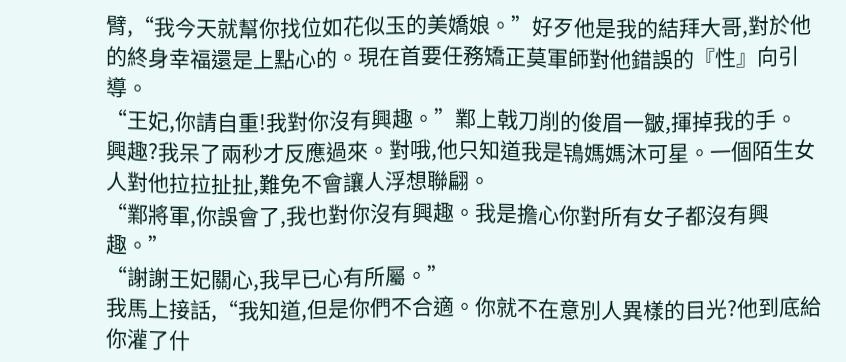臂,“我今天就幫你找位如花似玉的美嬌娘。”好歹他是我的結拜大哥,對於他的終身幸福還是上點心的。現在首要任務矯正莫軍師對他錯誤的『性』向引導。
“王妃,你請自重!我對你沒有興趣。”鄴上戟刀削的俊眉一皺,揮掉我的手。
興趣?我呆了兩秒才反應過來。對哦,他只知道我是鴇媽媽沐可星。一個陌生女人對他拉拉扯扯,難免不會讓人浮想聯翩。
“鄴將軍,你誤會了,我也對你沒有興趣。我是擔心你對所有女子都沒有興趣。”
“謝謝王妃關心,我早已心有所屬。”
我馬上接話,“我知道,但是你們不合適。你就不在意別人異樣的目光?他到底給你灌了什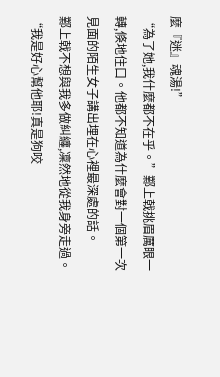麼『迷』魂湯!”
“為了她,我什麼都不在乎。”鄴上戟挑眉厲眼一轉,倏地住口。他都不知道為什麼會對一個第一次見面的陌生女子講出埋在心裡最深處的話。
鄴上戟不想與我多做糾纏,凜然地從我身旁走過。
“我是好心幫他耶!真是狗咬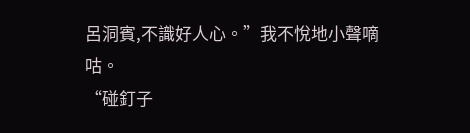呂洞賓,不識好人心。”我不悅地小聲嘀咕。
“碰釘子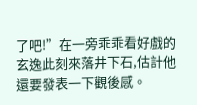了吧!”在一旁乖乖看好戲的玄逸此刻來落井下石,估計他還要發表一下觀後感。